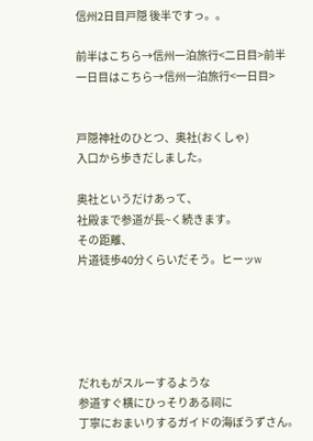信州2日目戸隠 後半ですっ。。

前半はこちら→信州一泊旅行<二日目>前半
一日目はこちら→信州一泊旅行<一日目>


戸隠神社のひとつ、奥社(おくしゃ)
入口から歩きだしました。

奥社というだけあって、
社殿まで参道が長~く続きます。
その距離、
片道徒歩40分くらいだそう。ヒーッw





だれもがスルーするような
参道すぐ横にひっそりある祠に
丁寧におまいりするガイドの海ぼうずさん。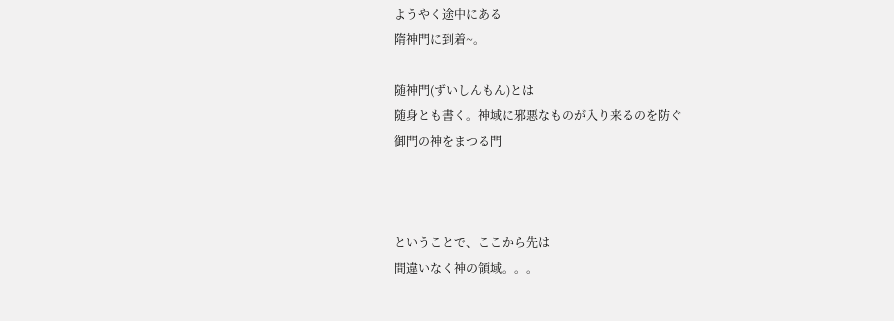ようやく途中にある
隋神門に到着~。

随神門(ずいしんもん)とは
随身とも書く。神域に邪悪なものが入り来るのを防ぐ
御門の神をまつる門



ということで、ここから先は
間違いなく神の領域。。。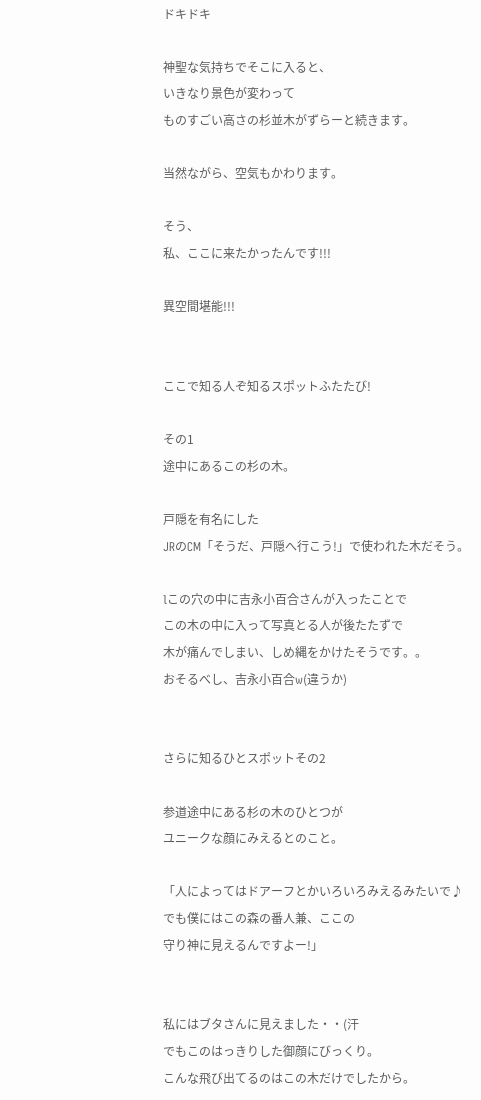ドキドキ

神聖な気持ちでそこに入ると、
いきなり景色が変わって
ものすごい高さの杉並木がずらーと続きます。

当然ながら、空気もかわります。

そう、
私、ここに来たかったんです!!!

異空間堪能!!!


ここで知る人ぞ知るスポットふたたび!

その1
途中にあるこの杉の木。

戸隠を有名にした
JRのCM「そうだ、戸隠へ行こう!」で使われた木だそう。

lこの穴の中に吉永小百合さんが入ったことで
この木の中に入って写真とる人が後たたずで
木が痛んでしまい、しめ縄をかけたそうです。。
おそるべし、吉永小百合w(違うか)


さらに知るひとスポットその2

参道途中にある杉の木のひとつが
ユニークな顔にみえるとのこと。

「人によってはドアーフとかいろいろみえるみたいで♪
でも僕にはこの森の番人兼、ここの
守り神に見えるんですよー!」


私にはブタさんに見えました・・(汗
でもこのはっきりした御顔にびっくり。
こんな飛び出てるのはこの木だけでしたから。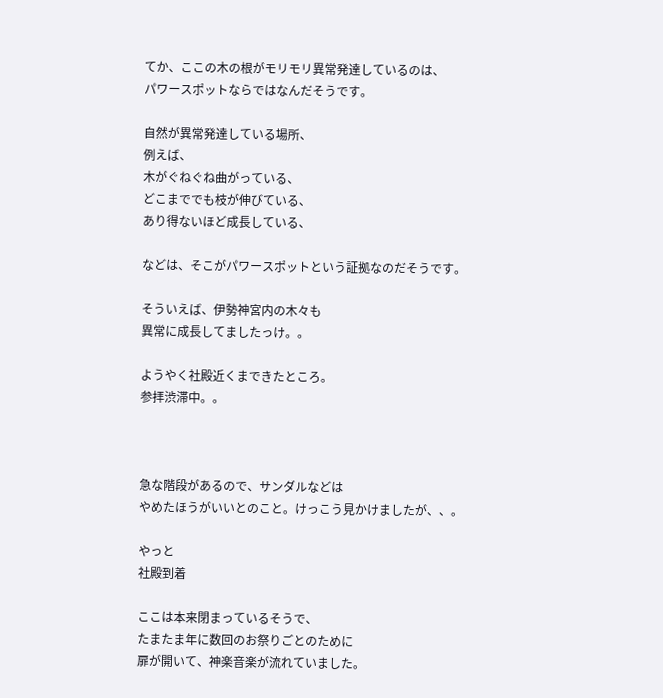てか、ここの木の根がモリモリ異常発達しているのは、
パワースポットならではなんだそうです。

自然が異常発達している場所、
例えば、
木がぐねぐね曲がっている、
どこまででも枝が伸びている、
あり得ないほど成長している、

などは、そこがパワースポットという証拠なのだそうです。

そういえば、伊勢神宮内の木々も
異常に成長してましたっけ。。

ようやく社殿近くまできたところ。
参拝渋滞中。。



急な階段があるので、サンダルなどは
やめたほうがいいとのこと。けっこう見かけましたが、、。

やっと
社殿到着

ここは本来閉まっているそうで、
たまたま年に数回のお祭りごとのために
扉が開いて、神楽音楽が流れていました。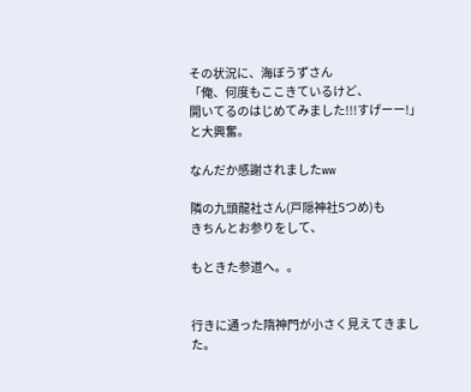その状況に、海ぼうずさん
「俺、何度もここきているけど、
開いてるのはじめてみました!!!すげーー!」
と大興奮。

なんだか感謝されましたww

隣の九頭龍社さん(戸隠神社5つめ)も
きちんとお参りをして、

もときた参道へ。。


行きに通った隋神門が小さく見えてきました。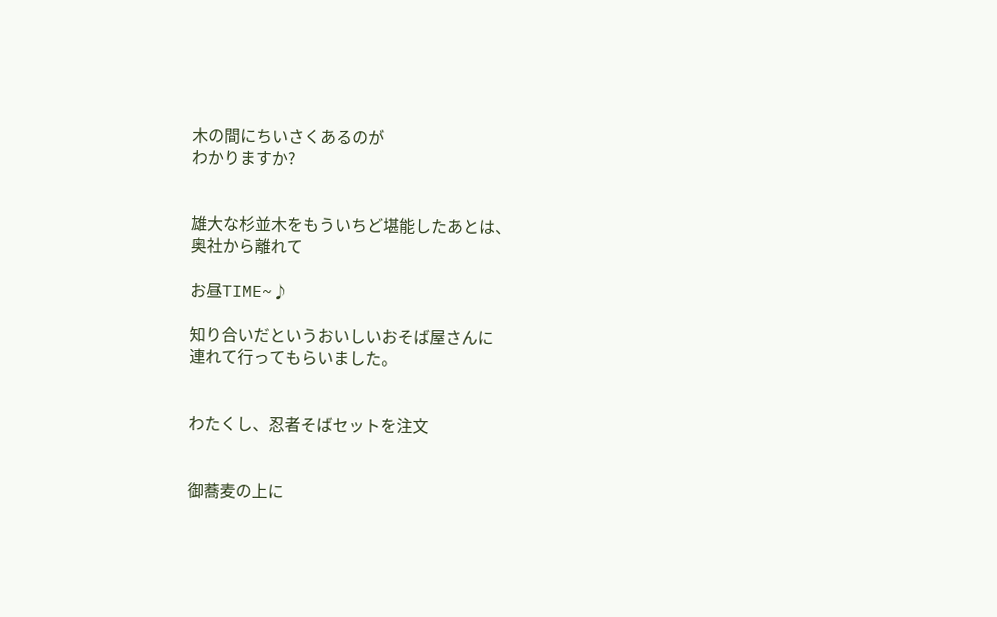木の間にちいさくあるのが
わかりますか?


雄大な杉並木をもういちど堪能したあとは、
奥社から離れて

お昼TIME~♪

知り合いだというおいしいおそば屋さんに
連れて行ってもらいました。


わたくし、忍者そばセットを注文


御蕎麦の上に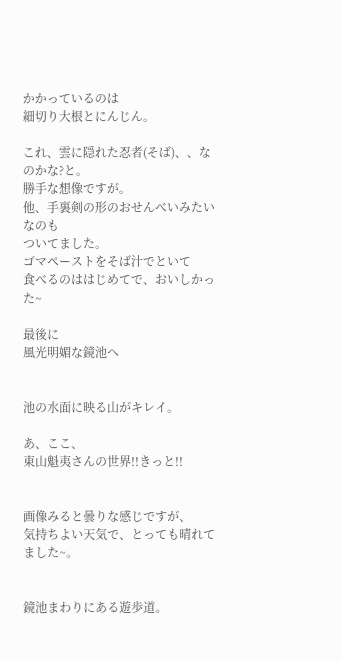かかっているのは
細切り大根とにんじん。

これ、雲に隠れた忍者(そば)、、なのかな?と。
勝手な想像ですが。
他、手裏剣の形のおせんべいみたいなのも
ついてました。
ゴマペーストをそば汁でといて
食べるのははじめてで、おいしかった~

最後に
風光明媚な鏡池へ


池の水面に映る山がキレイ。

あ、ここ、
東山魁夷さんの世界!!きっと!!


画像みると曇りな感じですが、
気持ちよい天気で、とっても晴れてました~。


鏡池まわりにある遊歩道。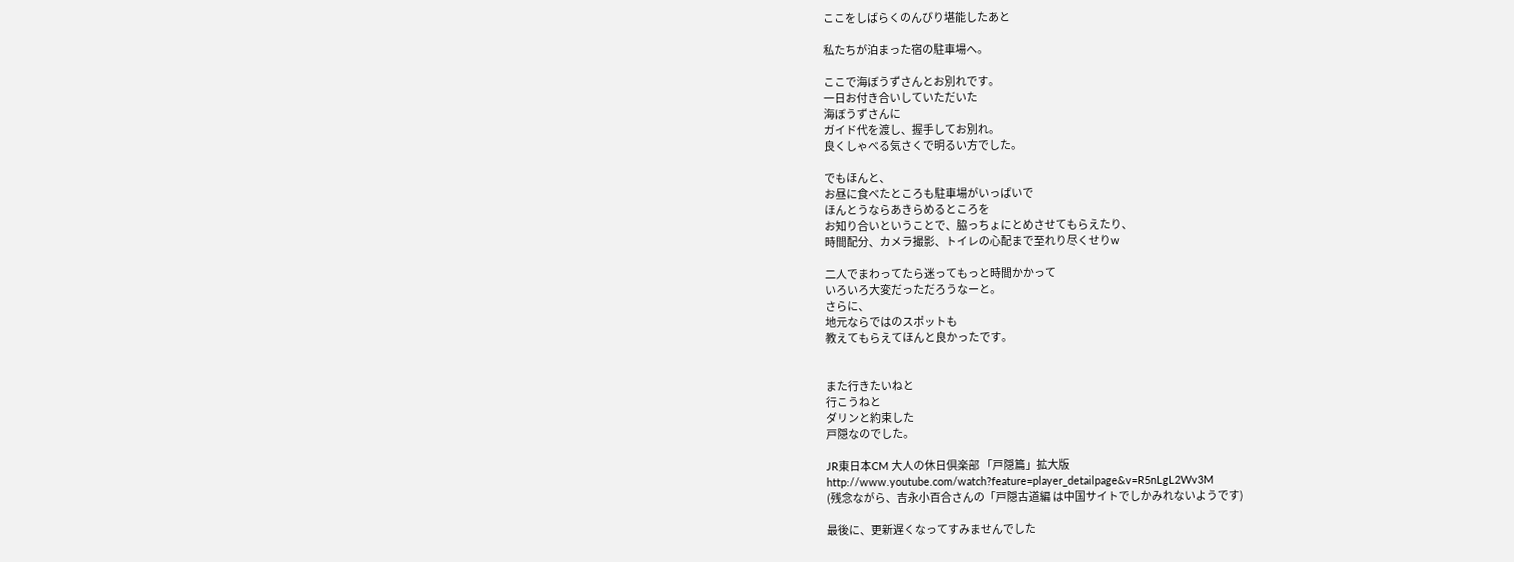ここをしばらくのんびり堪能したあと

私たちが泊まった宿の駐車場へ。

ここで海ぼうずさんとお別れです。
一日お付き合いしていただいた
海ぼうずさんに
ガイド代を渡し、握手してお別れ。
良くしゃべる気さくで明るい方でした。

でもほんと、
お昼に食べたところも駐車場がいっぱいで
ほんとうならあきらめるところを
お知り合いということで、脇っちょにとめさせてもらえたり、
時間配分、カメラ撮影、トイレの心配まで至れり尽くせりw

二人でまわってたら迷ってもっと時間かかって
いろいろ大変だっただろうなーと。
さらに、
地元ならではのスポットも
教えてもらえてほんと良かったです。


また行きたいねと
行こうねと
ダリンと約束した
戸隠なのでした。

JR東日本CM 大人の休日倶楽部 「戸隠篇」拡大版
http://www.youtube.com/watch?feature=player_detailpage&v=R5nLgL2Wv3M
(残念ながら、吉永小百合さんの「戸隠古道編 は中国サイトでしかみれないようです)

最後に、更新遅くなってすみませんでした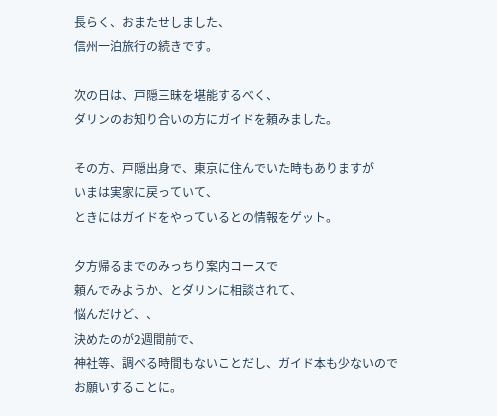長らく、おまたせしました、
信州一泊旅行の続きです。

次の日は、戸隠三昧を堪能するべく、
ダリンのお知り合いの方にガイドを頼みました。

その方、戸隠出身で、東京に住んでいた時もありますが
いまは実家に戻っていて、
ときにはガイドをやっているとの情報をゲット。

夕方帰るまでのみっちり案内コースで
頼んでみようか、とダリンに相談されて、
悩んだけど、、
決めたのが2週間前で、
神社等、調べる時間もないことだし、ガイド本も少ないので
お願いすることに。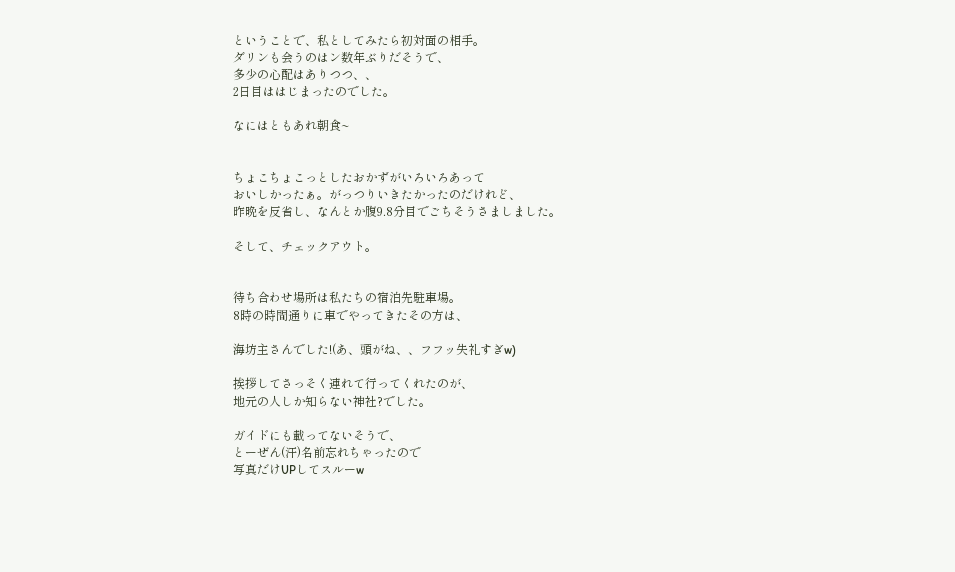ということで、私としてみたら初対面の相手。
ダリンも会うのはン数年ぶりだそうで、
多少の心配はありつつ、、
2日目ははじまったのでした。

なにはともあれ朝食~


ちょこちょこっとしたおかずがいろいろあって
おいしかったぁ。がっつりいきたかったのだけれど、
昨晩を反省し、なんとか腹9.8分目でごちそうさましました。

そして、チェックアウト。


待ち合わせ場所は私たちの宿泊先駐車場。
8時の時間通りに車でやってきたその方は、

海坊主さんでした!(あ、頭がね、、フフッ失礼すぎw)

挨拶してさっそく連れて行ってくれたのが、
地元の人しか知らない神社?でした。

ガイドにも載ってないそうで、
とーぜん(汗)名前忘れちゃったので
写真だけUPしてスルーw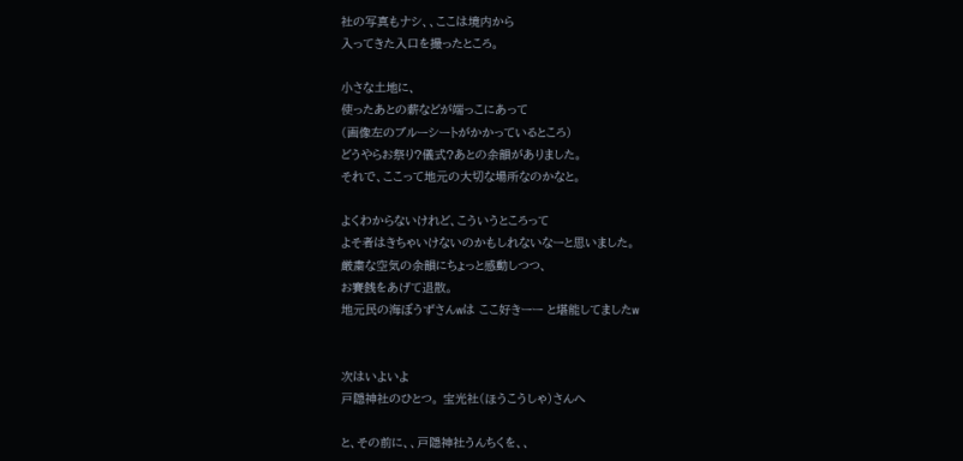社の写真もナシ、、ここは境内から
入ってきた入口を撮ったところ。

小さな土地に、
使ったあとの薪などが端っこにあって
(画像左のブルーシートがかかっているところ)
どうやらお祭り?儀式?あとの余韻がありました。
それで、ここって地元の大切な場所なのかなと。

よくわからないけれど、こういうところって
よそ者はきちゃいけないのかもしれないなーと思いました。
厳粛な空気の余韻にちょっと感動しつつ、
お賽銭をあげて退散。
地元民の海ぼうずさんwは ここ好きーー と堪能してましたw


次はいよいよ
戸隠神社のひとつ。 宝光社(ほうこうしゃ)さんへ

と、その前に、、戸隠神社うんちくを、、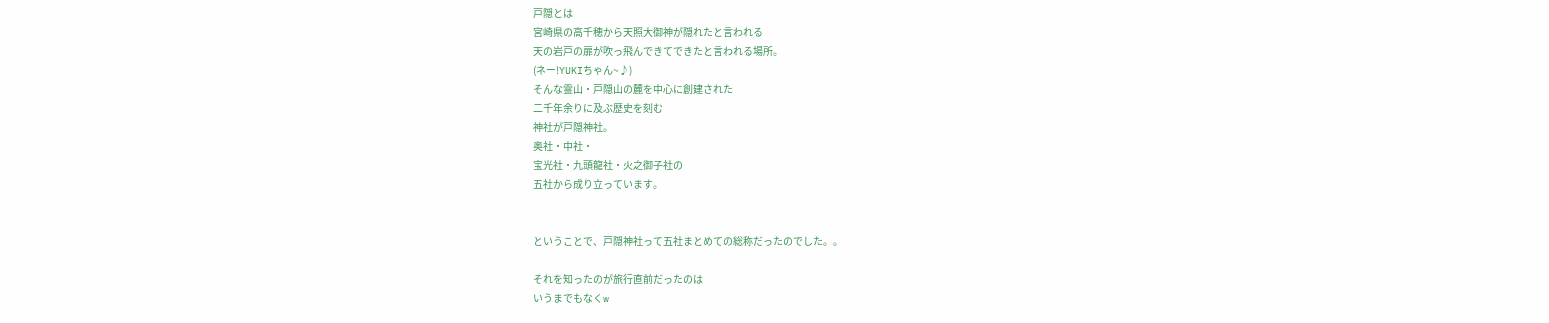戸隠とは
宮崎県の高千穂から天照大御神が隠れたと言われる
天の岩戸の扉が吹っ飛んできてできたと言われる場所。
(ネー!YUKIちゃん~♪)
そんな霊山・戸隠山の麓を中心に創建された
二千年余りに及ぶ歴史を刻む
神社が戸隠神社。
奥社・中社・
宝光社・九頭龍社・火之御子社の
五社から成り立っています。


ということで、戸隠神社って五社まとめての総称だったのでした。。

それを知ったのが旅行直前だったのは
いうまでもなくw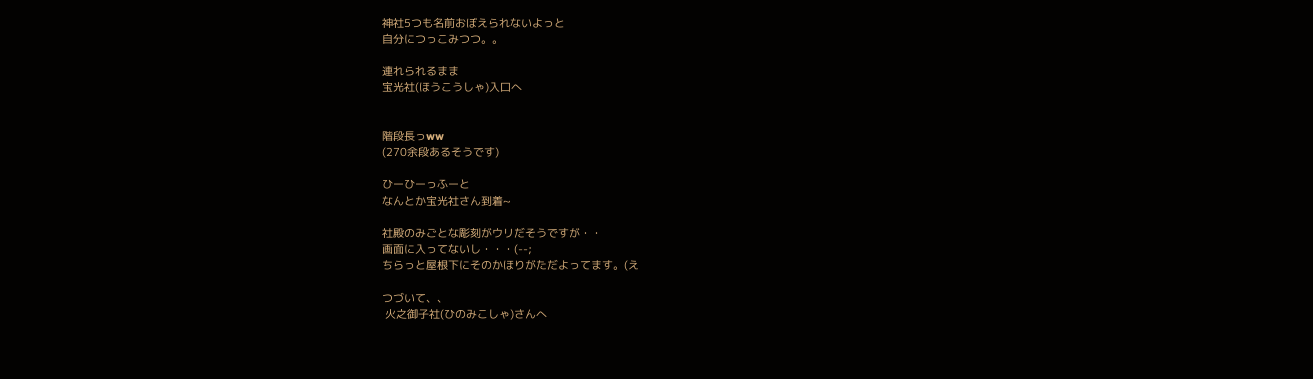神社5つも名前おぼえられないよっと
自分につっこみつつ。。

連れられるまま
宝光社(ほうこうしゃ)入口へ


階段長っww
(270余段あるそうです)

ひーひーっふーと
なんとか宝光社さん到着~

社殿のみごとな彫刻がウリだそうですが・・
画面に入ってないし・・・(--;
ちらっと屋根下にそのかほりがただよってます。(え

つづいて、、
 火之御子社(ひのみこしゃ)さんへ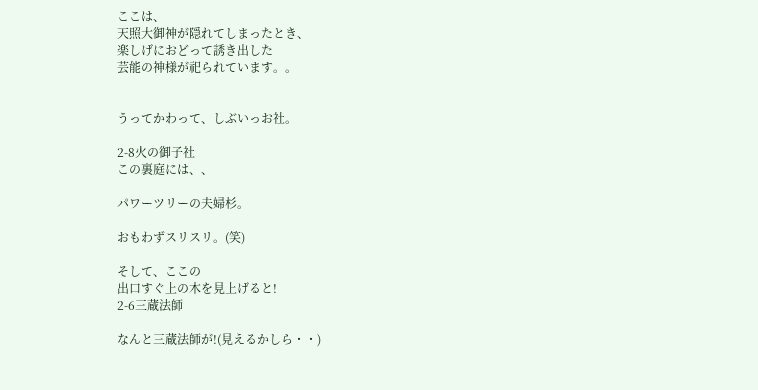ここは、
天照大御神が隠れてしまったとき、
楽しげにおどって誘き出した
芸能の神様が祀られています。。


うってかわって、しぶいっお社。

2-8火の御子社
この裏庭には、、

パワーツリーの夫婦杉。

おもわずスリスリ。(笑)

そして、ここの
出口すぐ上の木を見上げると!
2-6三蔵法師

なんと三蔵法師が!(見えるかしら・・)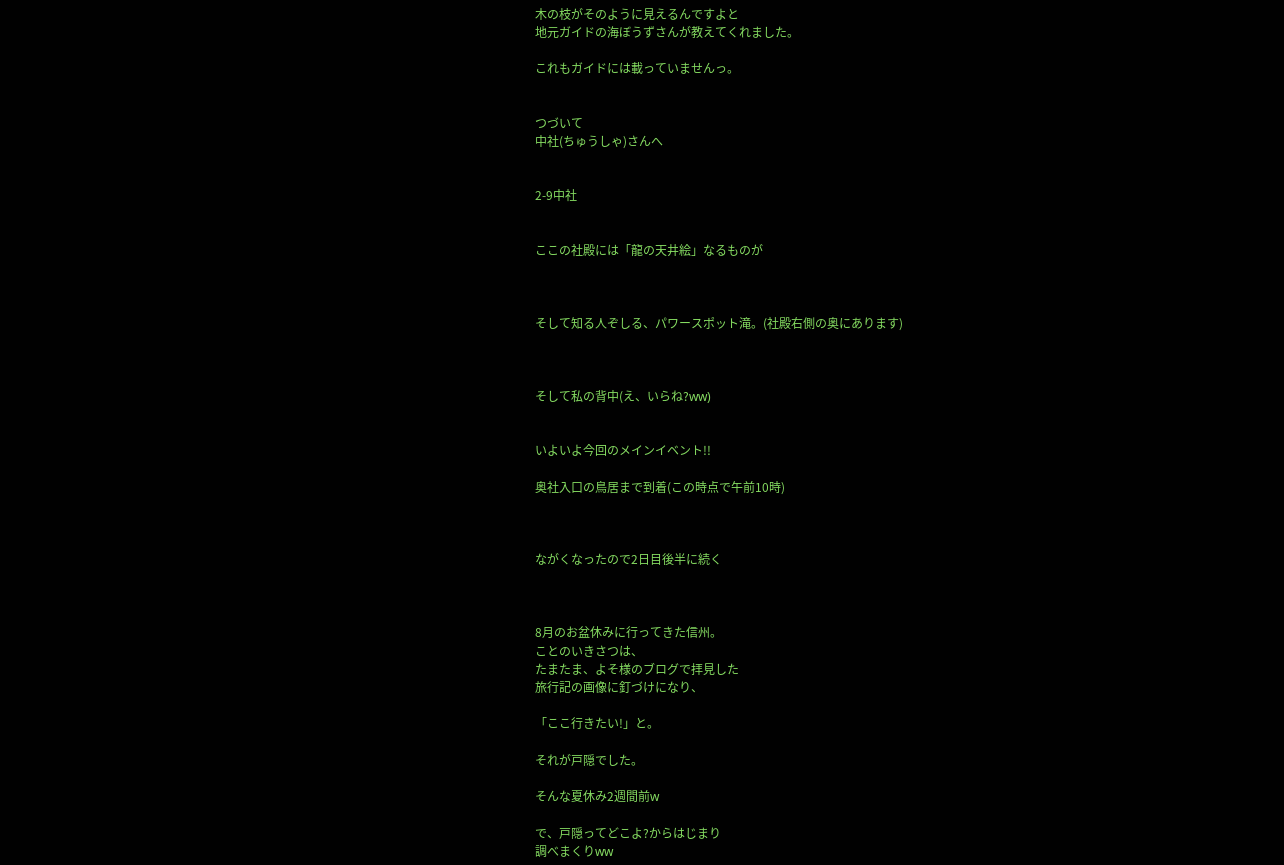木の枝がそのように見えるんですよと
地元ガイドの海ぼうずさんが教えてくれました。

これもガイドには載っていませんっ。


つづいて
中社(ちゅうしゃ)さんへ


2-9中社


ここの社殿には「龍の天井絵」なるものが



そして知る人ぞしる、パワースポット滝。(社殿右側の奥にあります)



そして私の背中(え、いらね?ww)


いよいよ今回のメインイベント!!

奥社入口の鳥居まで到着(この時点で午前10時)



ながくなったので2日目後半に続く



8月のお盆休みに行ってきた信州。
ことのいきさつは、
たまたま、よそ様のブログで拝見した
旅行記の画像に釘づけになり、

「ここ行きたい!」と。

それが戸隠でした。

そんな夏休み2週間前w

で、戸隠ってどこよ?からはじまり
調べまくりww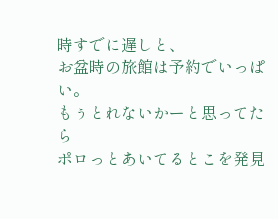時すでに遅しと、
お盆時の旅館は予約でいっぱい。
もぅとれないかーと思ってたら
ポロっとあいてるとこを発見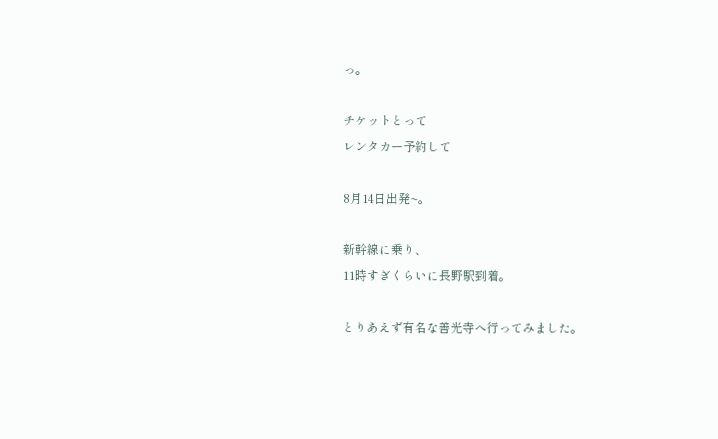っ。

チケットとって
レンタカー予約して

8月14日出発~。

新幹線に乗り、
11時すぎくらいに長野駅到着。

とりあえず有名な善光寺へ行ってみました。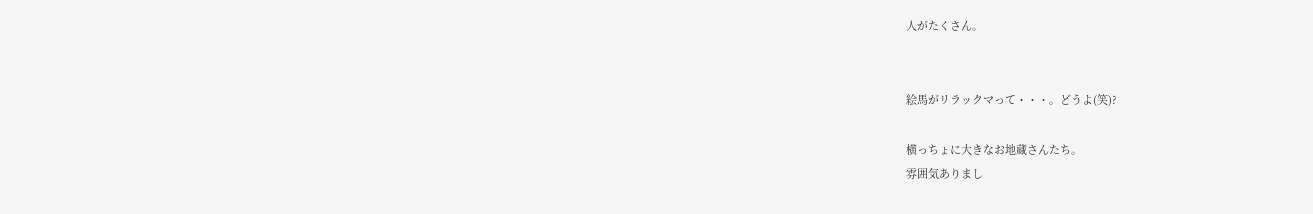人がたくさん。


絵馬がリラックマって・・・。どうよ(笑)?

横っちょに大きなお地蔵さんたち。
雰囲気ありまし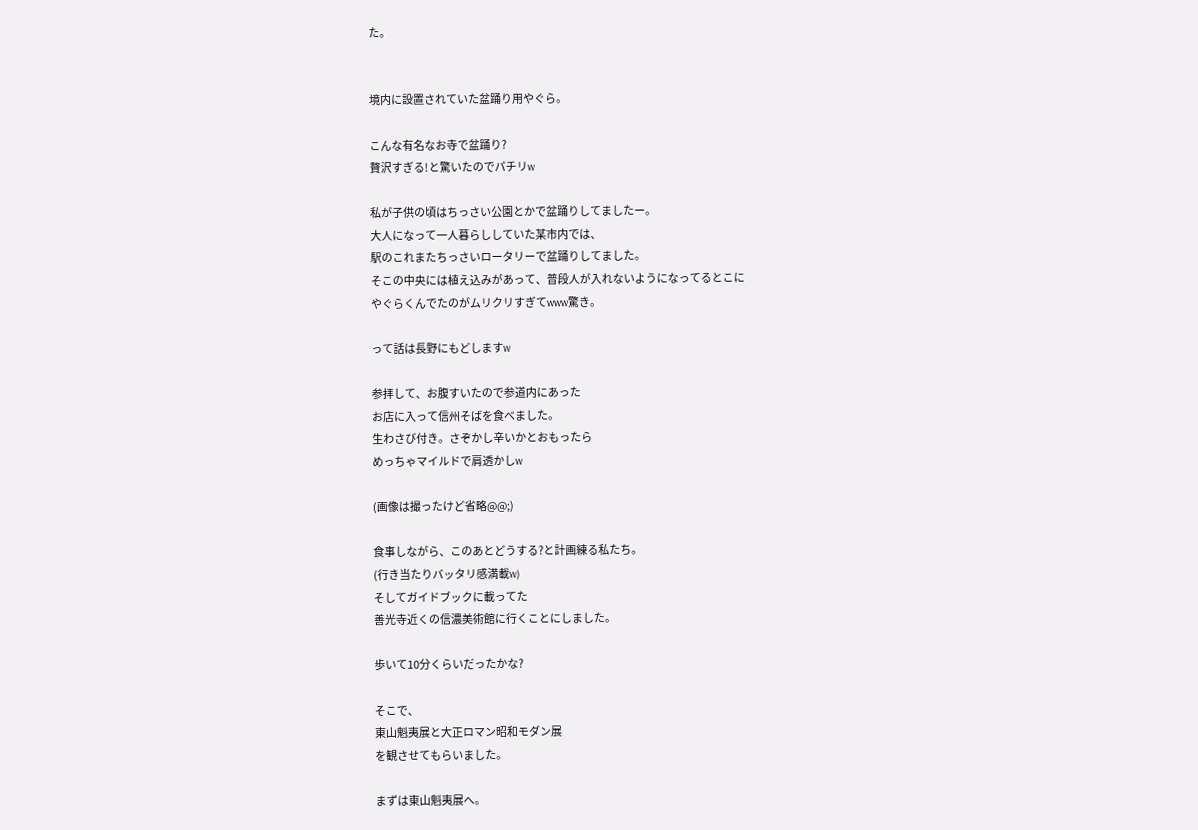た。


境内に設置されていた盆踊り用やぐら。

こんな有名なお寺で盆踊り?
贅沢すぎる!と驚いたのでパチリw

私が子供の頃はちっさい公園とかで盆踊りしてましたー。
大人になって一人暮らししていた某市内では、
駅のこれまたちっさいロータリーで盆踊りしてました。
そこの中央には植え込みがあって、普段人が入れないようになってるとこに
やぐらくんでたのがムリクリすぎてwww驚き。

って話は長野にもどしますw

参拝して、お腹すいたので参道内にあった
お店に入って信州そばを食べました。
生わさび付き。さぞかし辛いかとおもったら
めっちゃマイルドで肩透かしw

(画像は撮ったけど省略@@;)

食事しながら、このあとどうする?と計画練る私たち。
(行き当たりバッタリ感満載w)
そしてガイドブックに載ってた
善光寺近くの信濃美術館に行くことにしました。

歩いて10分くらいだったかな?

そこで、
東山魁夷展と大正ロマン昭和モダン展
を観させてもらいました。

まずは東山魁夷展へ。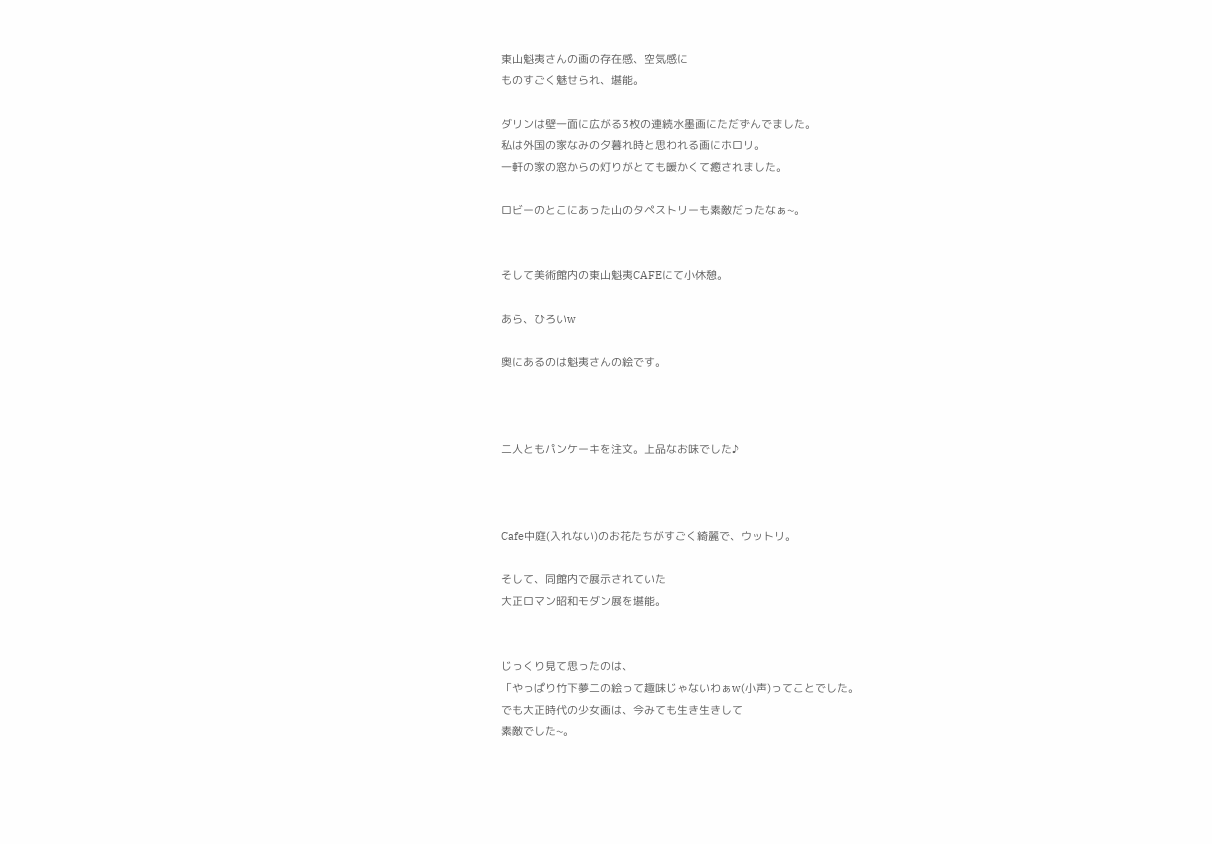東山魁夷さんの画の存在感、空気感に
ものすごく魅せられ、堪能。

ダリンは壁一面に広がる3枚の連続水墨画にただずんでました。
私は外国の家なみの夕暮れ時と思われる画にホロリ。
一軒の家の窓からの灯りがとても暖かくて癒されました。

ロビーのとこにあった山のタペストリーも素敵だったなぁ~。


そして美術館内の東山魁夷CAFEにて小休憩。

あら、ひろいw

奥にあるのは魁夷さんの絵です。



二人ともパンケーキを注文。上品なお味でした♪



Cafe中庭(入れない)のお花たちがすごく綺麗で、ウットリ。

そして、同館内で展示されていた
大正ロマン昭和モダン展を堪能。


じっくり見て思ったのは、
「やっぱり竹下夢二の絵って趣味じゃないわぁw(小声)ってことでした。
でも大正時代の少女画は、今みても生き生きして
素敵でした~。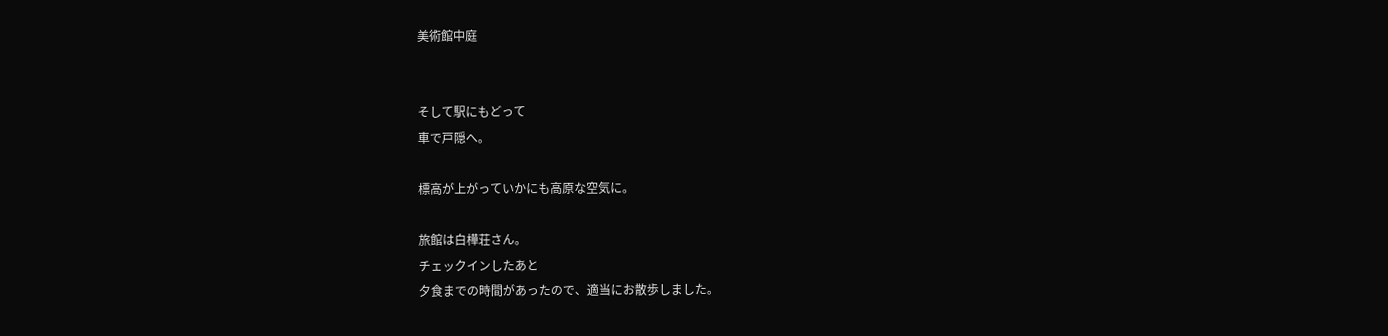美術館中庭


そして駅にもどって
車で戸隠へ。

標高が上がっていかにも高原な空気に。

旅館は白樺荘さん。
チェックインしたあと
夕食までの時間があったので、適当にお散歩しました。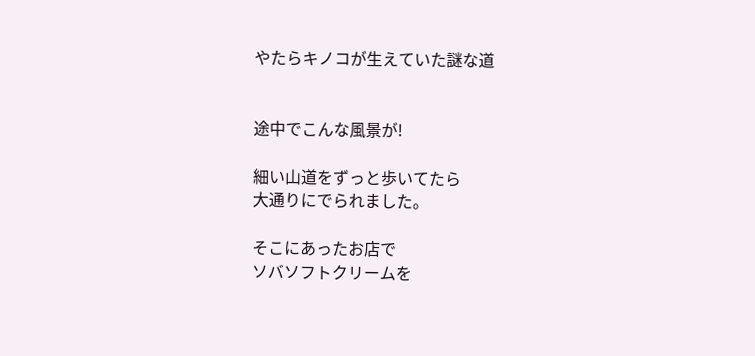やたらキノコが生えていた謎な道


途中でこんな風景が!

細い山道をずっと歩いてたら
大通りにでられました。

そこにあったお店で
ソバソフトクリームを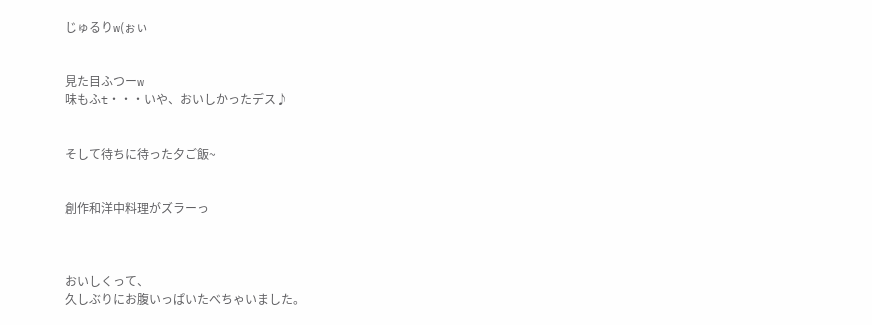じゅるりw(ぉぃ


見た目ふつーw
味もふt・・・いや、おいしかったデス♪


そして待ちに待った夕ご飯~


創作和洋中料理がズラーっ



おいしくって、
久しぶりにお腹いっぱいたべちゃいました。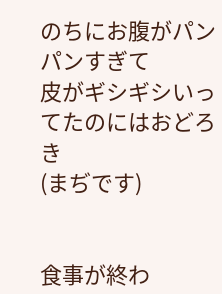のちにお腹がパンパンすぎて
皮がギシギシいってたのにはおどろき
(まぢです)


食事が終わ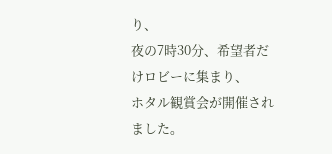り、
夜の7時30分、希望者だけロビーに集まり、
ホタル観賞会が開催されました。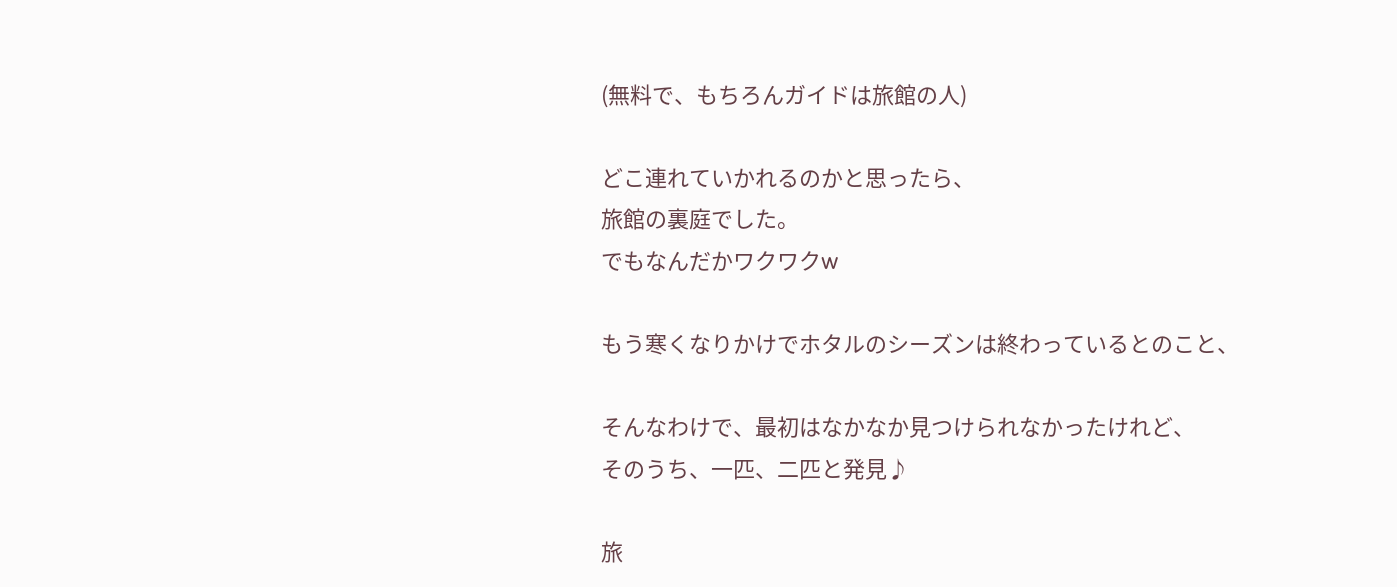(無料で、もちろんガイドは旅館の人)

どこ連れていかれるのかと思ったら、
旅館の裏庭でした。
でもなんだかワクワクw

もう寒くなりかけでホタルのシーズンは終わっているとのこと、

そんなわけで、最初はなかなか見つけられなかったけれど、
そのうち、一匹、二匹と発見♪

旅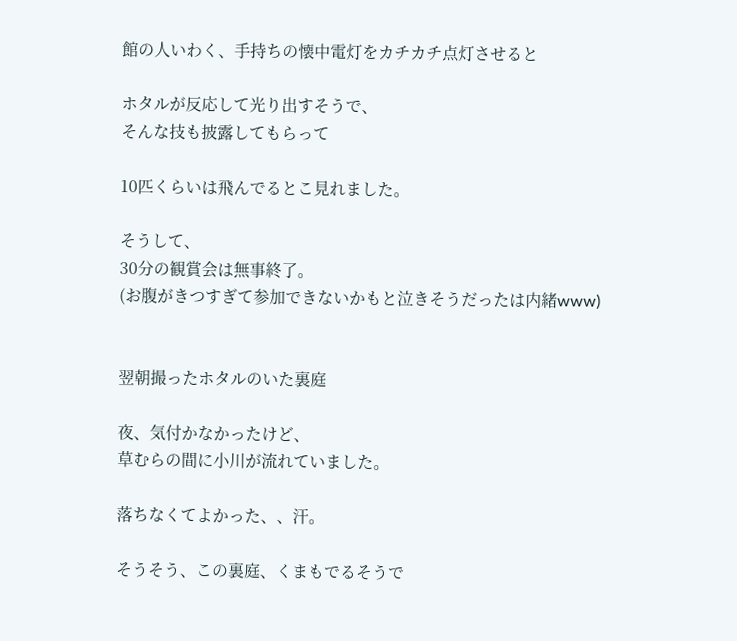館の人いわく、手持ちの懐中電灯をカチカチ点灯させると

ホタルが反応して光り出すそうで、
そんな技も披露してもらって

10匹くらいは飛んでるとこ見れました。

そうして、
30分の観賞会は無事終了。
(お腹がきつすぎて参加できないかもと泣きそうだったは内緒www)


翌朝撮ったホタルのいた裏庭

夜、気付かなかったけど、
草むらの間に小川が流れていました。

落ちなくてよかった、、汗。

そうそう、この裏庭、くまもでるそうで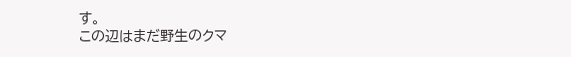す。
この辺はまだ野生のクマ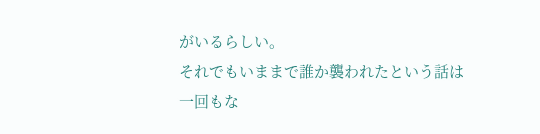がいるらしい。
それでもいままで誰か襲われたという話は
一回もな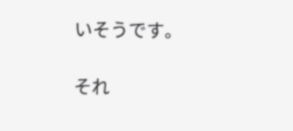いそうです。

それ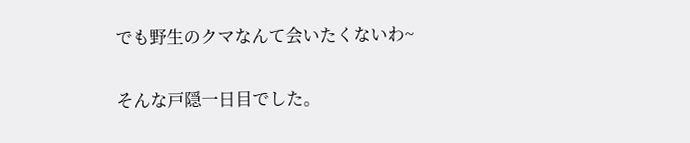でも野生のクマなんて会いたくないわ~

そんな戸隠一日目でした。